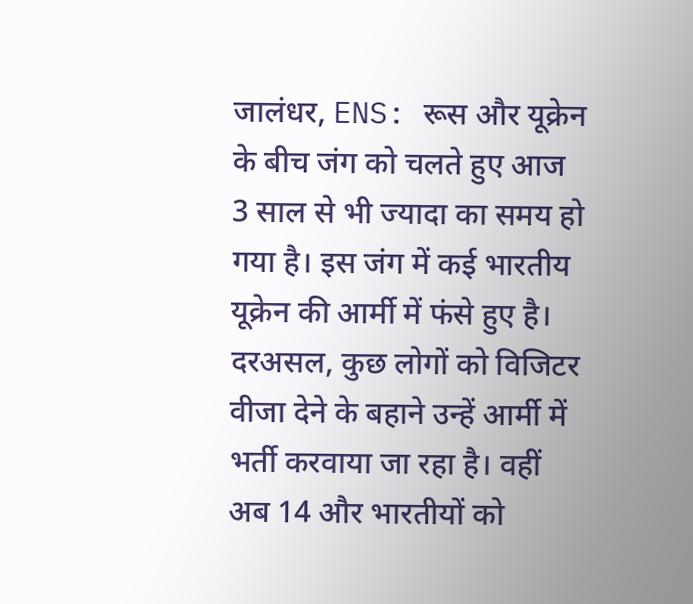जालंधर, ENS: रूस और यूक्रेन के बीच जंग को चलते हुए आज 3 साल से भी ज्यादा का समय हो गया है। इस जंग में कई भारतीय यूक्रेन की आर्मी में फंसे हुए है। दरअसल, कुछ लोगों को विजिटर वीजा देने के बहाने उन्हें आर्मी में भर्ती करवाया जा रहा है। वहीं अब 14 और भारतीयों को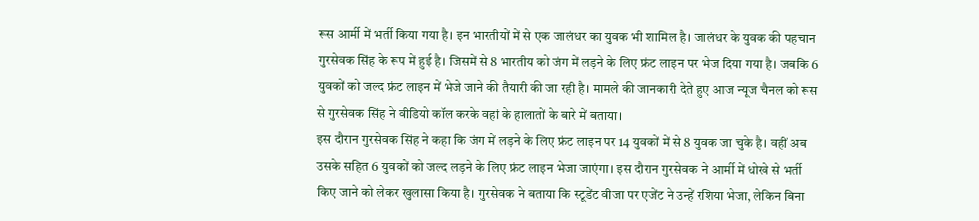रूस आर्मी में भर्ती किया गया है। इन भारतीयों में से एक जालंधर का युवक भी शामिल है। जालंधर के युवक की पहचान गुरसेवक सिंह के रूप में हुई है। जिसमें से 8 भारतीय को जंग में लड़ने के लिए फ्रंट लाइन पर भेज दिया गया है। जबकि 6 युवकों को जल्द फ्रंट लाइन में भेजे जाने की तैयारी की जा रही है। मामले की जानकारी देते हुए आज न्यूज चैनल को रूस से गुरसेवक सिंह ने वीडियो कॉल करके वहां के हालातों के बारे में बताया।
इस दौरान गुरसेवक सिंह ने कहा कि जंग में लड़ने के लिए फ्रंट लाइन पर 14 युवकों में से 8 युवक जा चुके है। वहीं अब उसके सहित 6 युवकों को जल्द लड़ने के लिए फ्रंट लाइन भेजा जाएंगा। इस दौरान गुरसेवक ने आर्मी में धोखे से भर्ती किए जाने को लेकर खुलासा किया है। गुरसेवक ने बताया कि स्टूडेंट वीजा पर एजेंट ने उन्हें रशिया भेजा, लेकिन बिना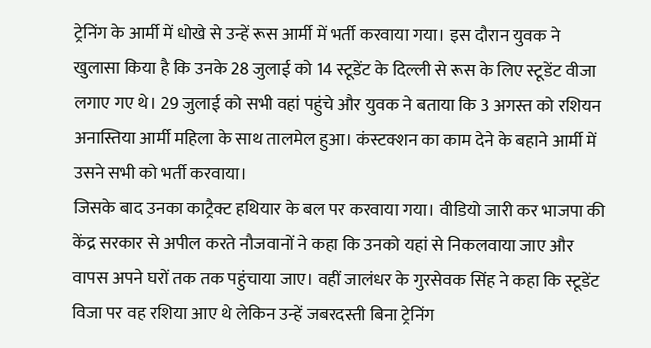ट्रेनिंग के आर्मी में धोखे से उन्हें रूस आर्मी में भर्ती करवाया गया। इस दौरान युवक ने खुलासा किया है कि उनके 28 जुलाई को 14 स्टूडेंट के दिल्ली से रूस के लिए स्टूडेंट वीजा लगाए गए थे। 29 जुलाई को सभी वहां पहुंचे और युवक ने बताया कि 3 अगस्त को रशियन अनास्तिया आर्मी महिला के साथ तालमेल हुआ। कंस्टक्शन का काम देने के बहाने आर्मी में उसने सभी को भर्ती करवाया।
जिसके बाद उनका काट्रैक्ट हथियार के बल पर करवाया गया। वीडियो जारी कर भाजपा की केंद्र सरकार से अपील करते नौजवानों ने कहा कि उनको यहां से निकलवाया जाए और वापस अपने घरों तक तक पहुंचाया जाए। वहीं जालंधर के गुरसेवक सिंह ने कहा कि स्टूडेंट विजा पर वह रशिया आए थे लेकिन उन्हें जबरदस्ती बिना ट्रेनिंग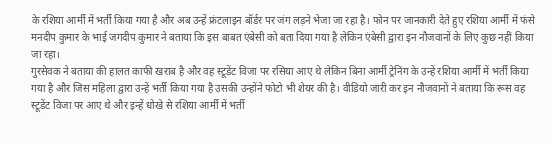के रशिया आर्मी में भर्ती किया गया है और अब उन्हें फ्रंटलाइन बॉर्डर पर जंग लड़ने भेजा जा रहा है। फोन पर जानकारी देते हुए रशिया आर्मी में फंसे मनदीप कुमार के भाई जगदीप कुमार ने बताया कि इस बाबत एंबेसी को बता दिया गया है लेकिन एंबेसी द्वारा इन नौजवानों के लिए कुछ नहीं किया जा रहा।
गुरसेवक ने बताया की हालत काफी खराब है और वह स्टूडेंट विजा पर रसिया आए थे लेकिन बिना आर्मी ट्रेनिंग के उन्हें रशिया आर्मी में भर्ती किया गया है और जिस महिला द्वारा उन्हें भर्ती किया गया है उसकी उन्होंने फोटो भी शेयर की है। वीडियो जारी कर इन नौजवानों ने बताया कि रूस वह स्टूडेंट विजा पर आए थे और इन्हें धोखे से रशिया आर्मी में भर्ती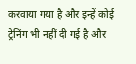करवाया गया है और इन्हें कोई ट्रेनिंग भी नहीं दी गई है और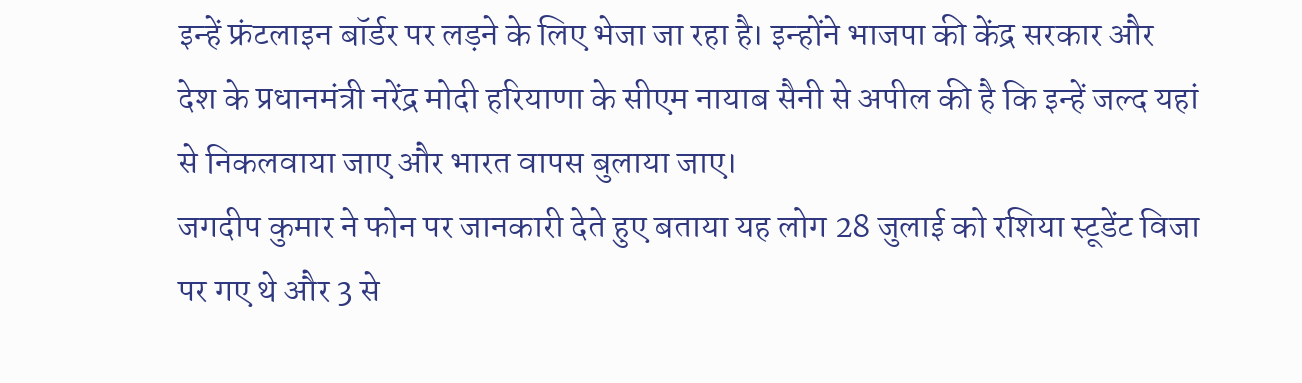इन्हें फ्रंटलाइन बॉर्डर पर लड़ने के लिए भेजा जा रहा है। इन्होंने भाजपा की केंद्र सरकार और देश के प्रधानमंत्री नरेंद्र मोदी हरियाणा के सीएम नायाब सैनी से अपील की है कि इन्हें जल्द यहां से निकलवाया जाए और भारत वापस बुलाया जाए।
जगदीप कुमार ने फोन पर जानकारी देते हुए बताया यह लोग 28 जुलाई को रशिया स्टूडेंट विजा पर गए थे और 3 से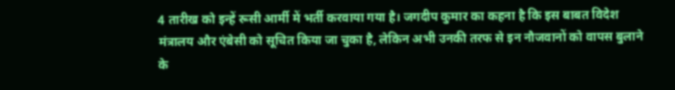4 तारीख को इन्हें रूसी आर्मी में भर्ती करवाया गया है। जगदीप कुमार का कहना है कि इस बाबत विदेश मंत्रालय और एंबेसी को सूचित किया जा चुका है, लेकिन अभी उनकी तरफ से इन नौजवानों को वापस बुलाने के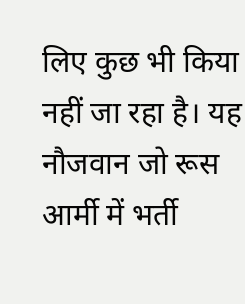लिए कुछ भी किया नहीं जा रहा है। यह नौजवान जो रूस आर्मी में भर्ती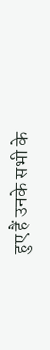हुए हैं उनके सभी के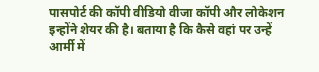पासपोर्ट की कॉपी वीडियो वीजा कॉपी और लोकेशन इन्होंने शेयर की है। बताया है कि कैसे वहां पर उन्हें आर्मी में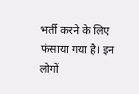भर्ती करने के लिए फंसाया गया है। इन लोगों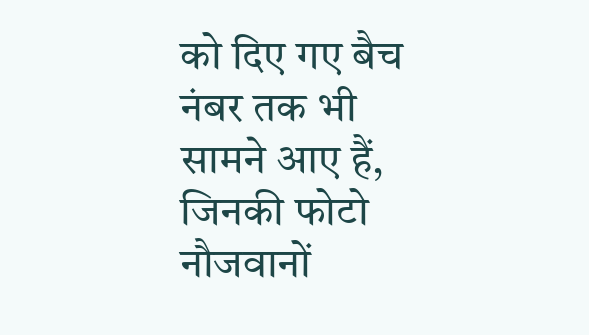को दिए गए बैच नंबर तक भी सामने आए हैं, जिनकी फोटो नौजवानों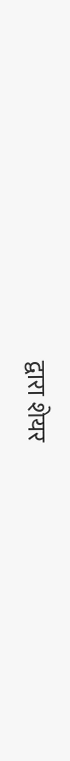द्वारा शेयर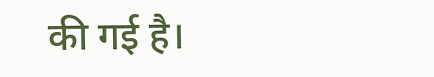की गई है।